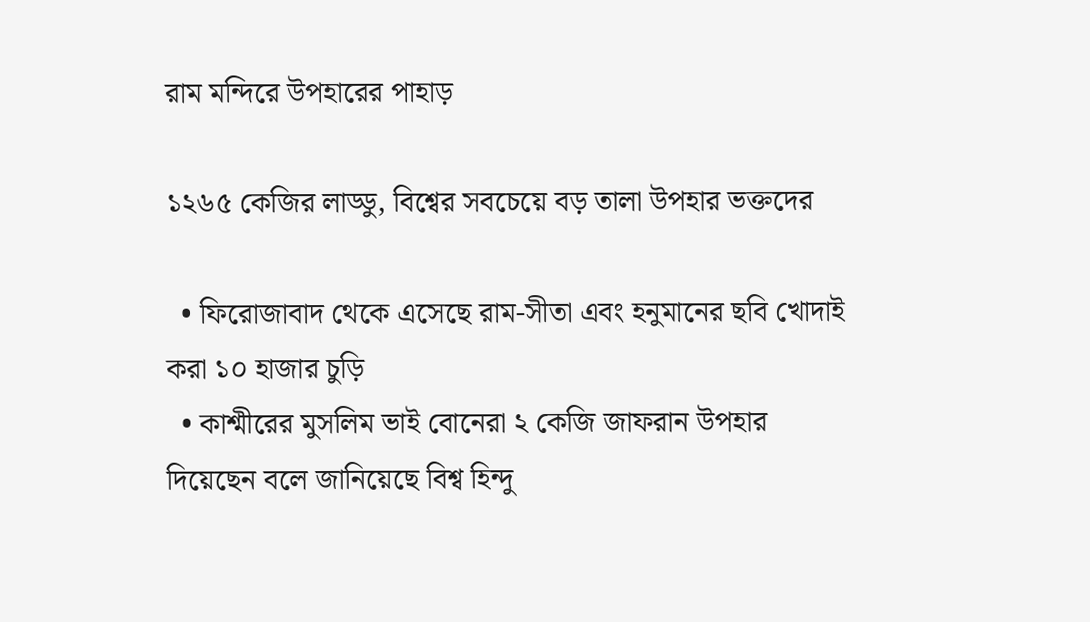রাম মন্দিরে উপহারের পাহাড়

১২৬৫ কেজির লাড্ডু, বিশ্বের সবচেয়ে বড় তালা উপহার ভক্তদের

  • ফিরোজাবাদ থেকে এসেছে রাম-সীতা এবং হনুমানের ছবি খোদাই করা ১০ হাজার চুড়ি
  • কাশ্মীরের মুসলিম ভাই বোনেরা ২ কেজি জাফরান উপহার দিয়েছেন বলে জানিয়েছে বিশ্ব হিন্দু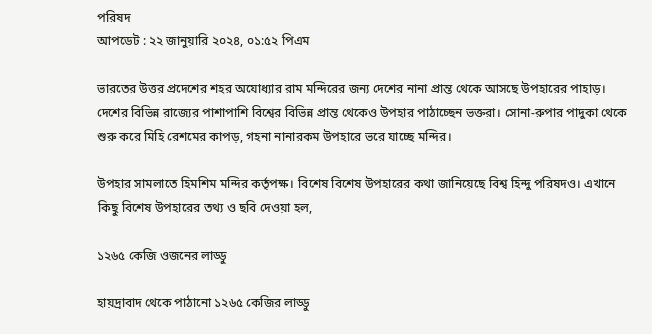পরিষদ
আপডেট : ২২ জানুয়ারি ২০২৪, ০১:৫২ পিএম

ভারতের উত্তর প্রদেশের শহর অযোধ্যার রাম মন্দিরের জন্য দেশের নানা প্রান্ত থেকে আসছে উপহারের পাহাড়। দেশের বিভিন্ন রাজ্যের পাশাপাশি বিশ্বের বিভিন্ন প্রান্ত থেকেও উপহার পাঠাচ্ছেন ভক্তরা। সোনা-রুপার পাদুকা থেকে শুরু করে মিহি রেশমের কাপড়, গহনা নানারকম উপহারে ভরে যাচ্ছে মন্দির।

উপহার সামলাতে হিমশিম মন্দির কর্তৃপক্ষ। বিশেষ বিশেষ উপহারের কথা জানিয়েছে বিশ্ব হিন্দু পরিষদও। এখানে কিছু বিশেষ উপহারের তথ্য ও ছবি দেওয়া হল,

১২৬৫ কেজি ওজনের লাড্ডু

হায়দ্রাবাদ থেকে পাঠানো ১২৬৫ কেজির লাড্ডু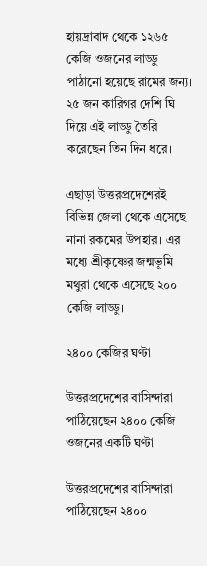হায়দ্রাবাদ থেকে ১২৬৫ কেজি ওজনের লাড্ডু পাঠানো হয়েছে রামের জন্য। ২৫ জন কারিগর দেশি ঘি দিয়ে এই লাড্ডু তৈরি করেছেন তিন দিন ধরে।

এছাড়া উত্তরপ্রদেশেরই বিভিন্ন জেলা থেকে এসেছে নানা রকমের উপহার। এর মধ্যে শ্রীকৃষ্ণের জন্মভূমি মথুরা থেকে এসেছে ২০০ কেজি লাড্ডু।

২৪০০ কেজির ঘণ্টা

উত্তরপ্রদেশের বাসিন্দারা পাঠিয়েছেন ২৪০০ কেজি ওজনের একটি ঘণ্টা

উত্তরপ্রদেশের বাসিন্দারা পাঠিয়েছেন ২৪০০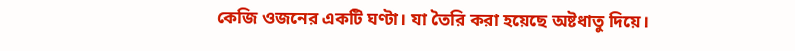কেজি ওজনের একটি ঘণ্টা। যা তৈরি করা হয়েছে অষ্টধাতু দিয়ে।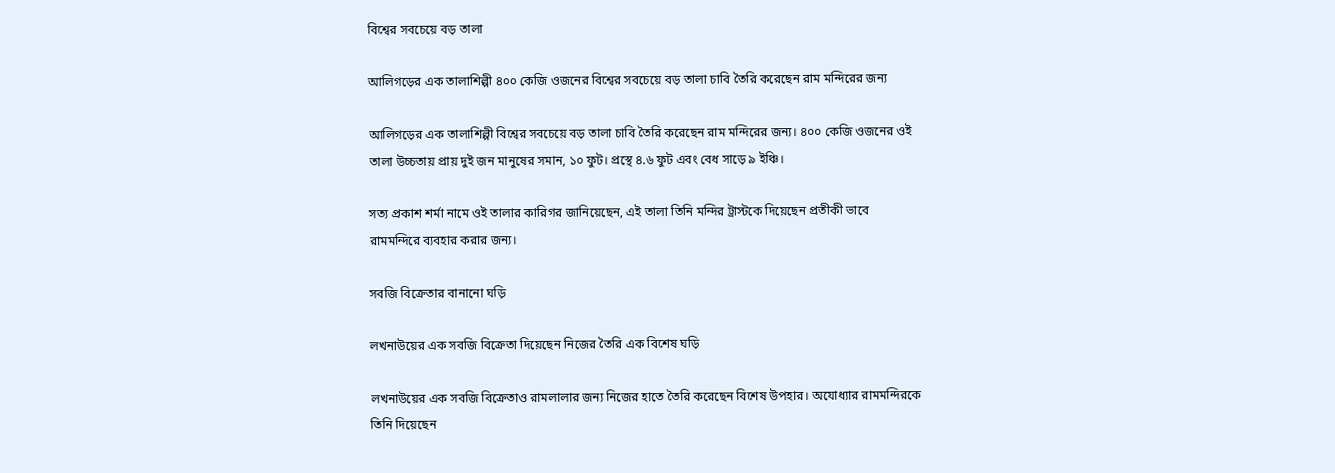বিশ্বের সবচেয়ে বড় তালা

আলিগড়ের এক তালাশিল্পী ৪০০ কেজি ওজনের বিশ্বের সবচেয়ে বড় তালা চাবি তৈরি করেছেন রাম মন্দিরের জন্য

আলিগড়ের এক তালাশিল্পী বিশ্বের সবচেয়ে বড় তালা চাবি তৈরি করেছেন রাম মন্দিরের জন্য। ৪০০ কেজি ওজনের ওই তালা উচ্চতায় প্রায় দুই জন মানুষের সমান, ১০ ফুট। প্রস্থে ৪.৬ ফুট এবং বেধ সাড়ে ৯ ইঞ্চি।

সত্য প্রকাশ শর্মা নামে ওই তালার কারিগর জানিয়েছেন, এই তালা তিনি মন্দির ট্রাস্টকে দিয়েছেন প্রতীকী ভাবে রামমন্দিরে ব্যবহার করার জন্য।

সবজি বিক্রেতার বানানো ঘড়ি

লখনাউয়ের এক সবজি বিক্রেতা দিয়েছেন নিজের তৈরি এক বিশেষ ঘড়ি

লখনাউয়ের এক সবজি বিক্রেতাও রামলালার জন্য নিজের হাতে তৈরি করেছেন বিশেষ উপহার। অযোধ্যার রামমন্দিরকে তিনি দিয়েছেন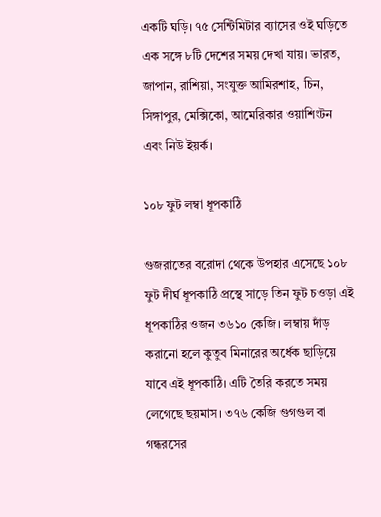একটি ঘড়ি। ৭৫ সেন্টিমিটার ব্যাসের ওই ঘড়িতে এক সঙ্গে ৮টি দেশের সময় দেখা যায়। ভারত, জাপান, রাশিয়া, সংযুক্ত আমিরশাহ, চিন, সিঙ্গাপুর, মেক্সিকো, আমেরিকার ওয়াশিংটন এবং নিউ ইয়র্ক।

১০৮ ফুট লম্বা ধূপকাঠি

গুজরাতের বরোদা থেকে উপহার এসেছে ১০৮ ফুট দীর্ঘ ধূপকাঠি প্রস্থে সাড়ে তিন ফুট চওড়া এই ধূপকাঠির ওজন ৩৬১০ কেজি। লম্বায় দাঁড় করানো হলে কুতুব মিনারের অর্ধেক ছাড়িয়ে যাবে এই ধূপকাঠি। এটি তৈরি করতে সময় লেগেছে ছয়মাস। ৩৭৬ কেজি গুগগুল বা গন্ধরসের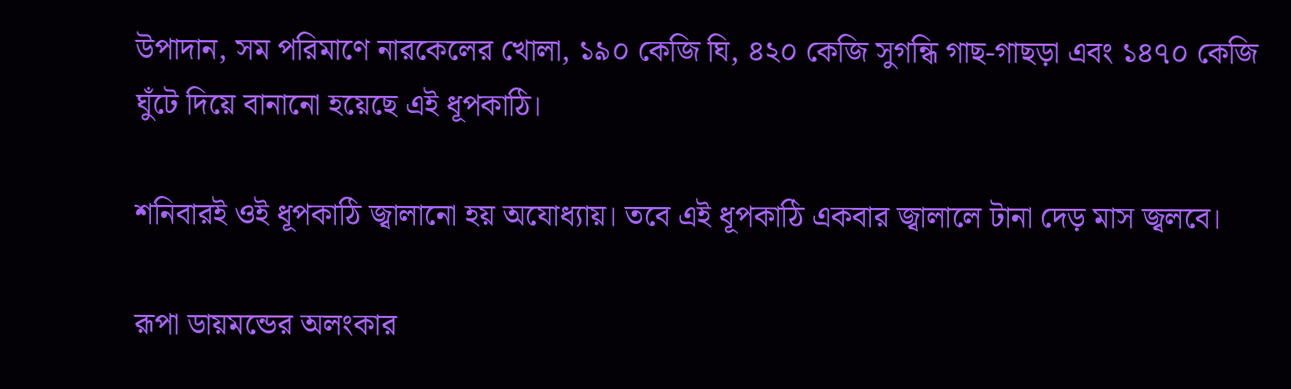উপাদান, সম পরিমাণে নারকেলের খোলা, ১৯০ কেজি ঘি, ৪২০ কেজি সুগন্ধি গাছ-গাছড়া এবং ১৪৭০ কেজি ঘুঁটে দিয়ে বানানো হয়েছে এই ধূপকাঠি।

শনিবারই ওই ধূপকাঠি জ্বালানো হয় অযোধ্যায়। তবে এই ধূপকাঠি একবার জ্বালালে টানা দেড় মাস জ্বলবে।

রূপা ডায়মন্ডের অলংকার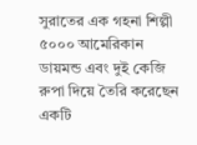সুরাতের এক গহনা শিল্পী ৫০০০ আমেরিকান ডায়মন্ড এবং দুই কেজি রুপা দিয়ে তৈরি করেছেন একটি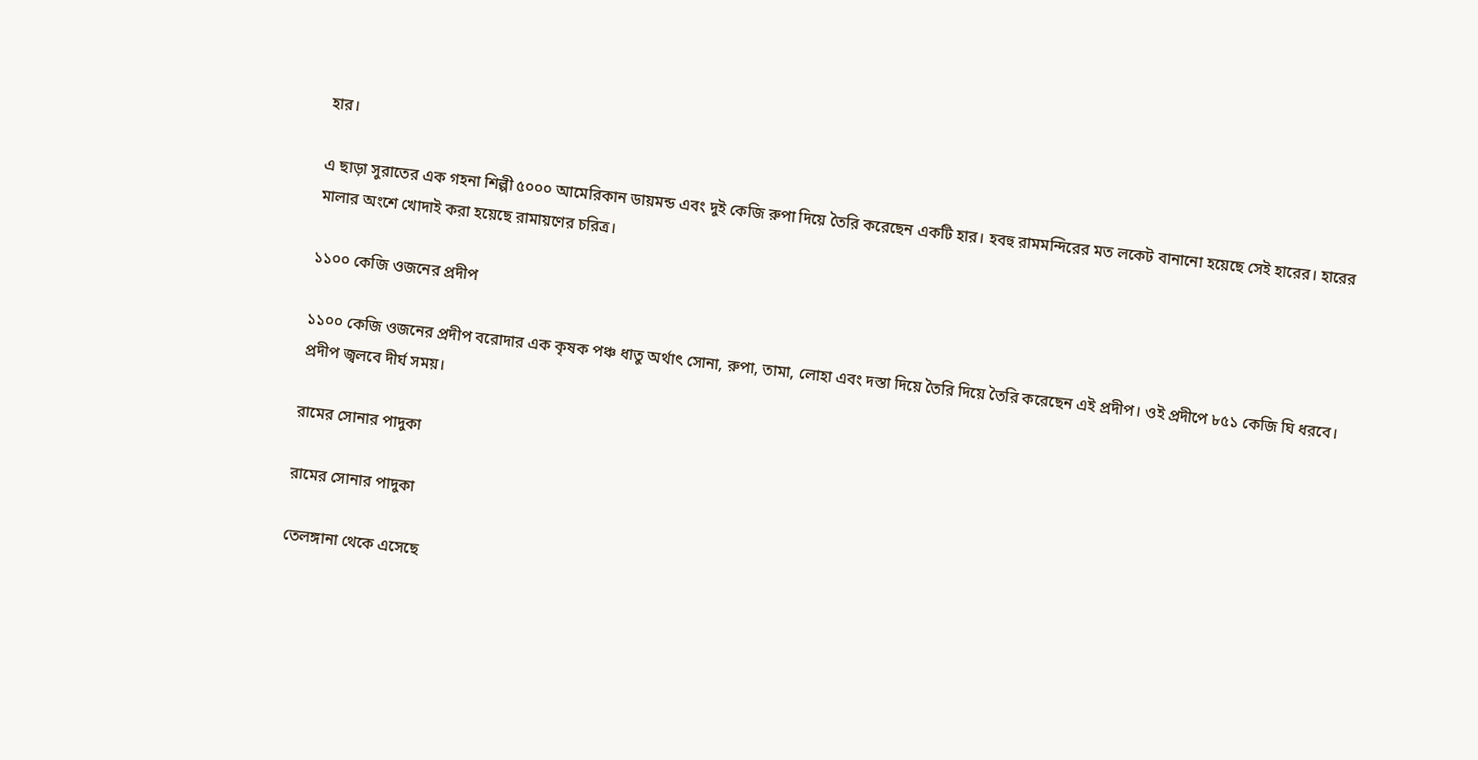হার।

এ ছাড়া সুরাতের এক গহনা শিল্পী ৫০০০ আমেরিকান ডায়মন্ড এবং দুই কেজি রুপা দিয়ে তৈরি করেছেন একটি হার। হবহু রামমন্দিরের মত লকেট বানানো হয়েছে সেই হারের। হারের মালার অংশে খোদাই করা হয়েছে রামায়ণের চরিত্র।

১১০০ কেজি ওজনের প্রদীপ

১১০০ কেজি ওজনের প্রদীপ বরোদার এক কৃষক পঞ্চ ধাতু অর্থাৎ সোনা, রুপা, তামা, লোহা এবং দস্তা দিয়ে তৈরি দিয়ে তৈরি করেছেন এই প্রদীপ। ওই প্রদীপে ৮৫১ কেজি ঘি ধরবে। প্রদীপ জ্বলবে দীর্ঘ সময়।

রামের সোনার পাদুকা

রামের সোনার পাদুকা

তেলঙ্গানা থেকে এসেছে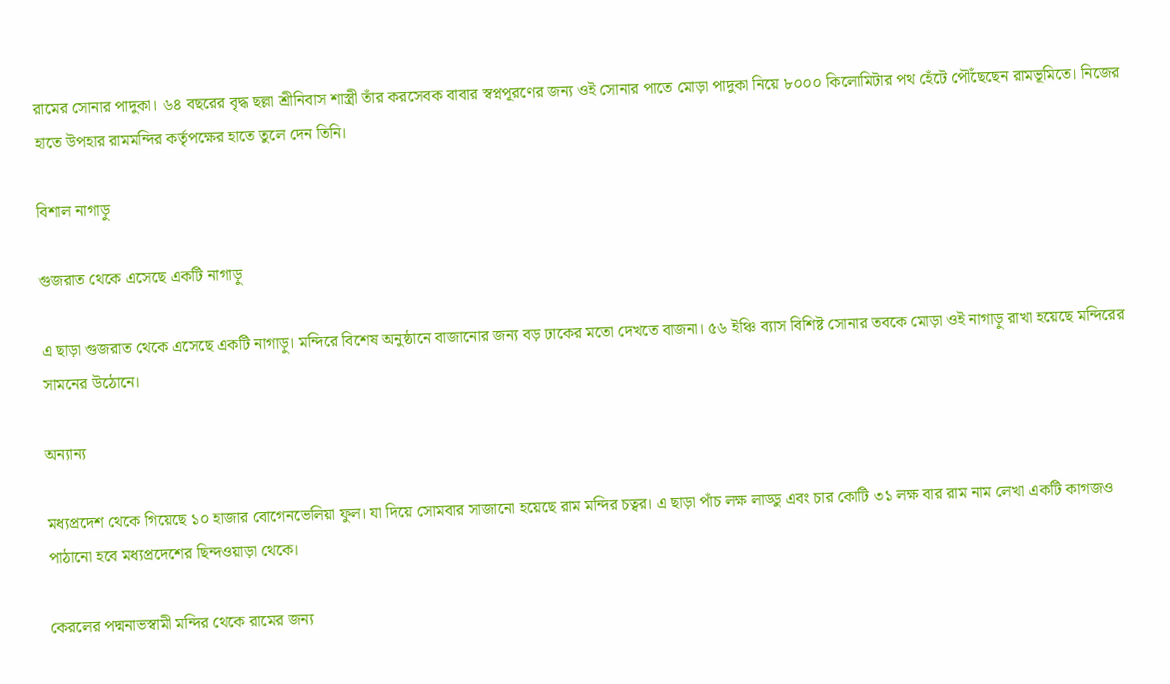রামের সোনার পাদুকা। ৬৪ বছরের বৃদ্ধ ছল্লা শ্রীনিবাস শাস্ত্রী তাঁর করসেবক বাবার স্বপ্নপূরণের জন্য ওই সোনার পাতে মোড়া পাদুকা নিয়ে ৮০০০ কিলোমিটার পথ হেঁটে পৌঁছেছেন রামভূমিতে। নিজের হাতে উপহার রামমন্দির কর্তৃপক্ষের হাতে তুলে দেন তিনি।

বিশাল নাগাড়ু

গুজরাত থেকে এসেছে একটি নাগাড়ু

এ ছাড়া গুজরাত থেকে এসেছে একটি নাগাড়ু। মন্দিরে বিশেষ অনুষ্ঠানে বাজানোর জন্য বড় ঢাকের মতো দেখতে বাজনা। ৫৬ ইঞ্চি ব্যাস বিশিষ্ট সোনার তবকে মোড়া ওই নাগাড়ু রাখা হয়েছে মন্দিরের সামনের উঠোনে।

অন্যান্য

মধ্যপ্রদেশ থেকে গিয়েছে ১০ হাজার বোগেনভেলিয়া ফুল। যা দিয়ে সোমবার সাজানো হয়েছে রাম মন্দির চত্বর। এ ছাড়া পাঁচ লক্ষ লাড্ডু এবং চার কোটি ৩১ লক্ষ বার রাম নাম লেখা একটি কাগজও পাঠানো হবে মধ্যপ্রদেশের ছিন্দওয়াড়া থেকে।

কেরলের পদ্মনাভস্বামী মন্দির থেকে রামের জন্য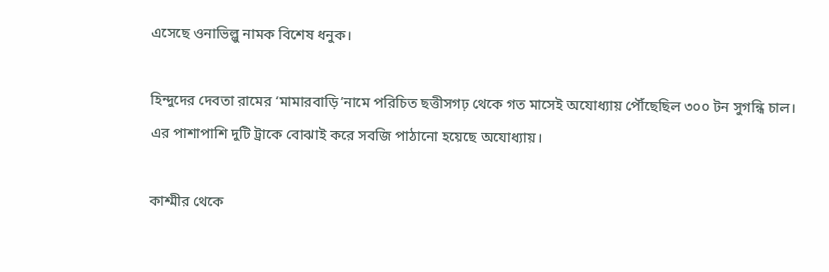এসেছে ওনাভিল্লু নামক বিশেষ ধনুক।

হিন্দুদের দেবতা রামের ‘মামারবাড়ি’নামে পরিচিত ছত্তীসগঢ় থেকে গত মাসেই অযোধ্যায় পৌঁছেছিল ৩০০ টন সুগন্ধি চাল। এর পাশাপাশি দুটি ট্রাকে বোঝাই করে সবজি পাঠানো হয়েছে অযোধ্যায়।

কাশ্মীর থেকে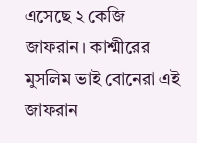এসেছে ২ কেজি জাফরান। কাশ্মীরের মুসলিম ভাই বোনেরা এই জাফরান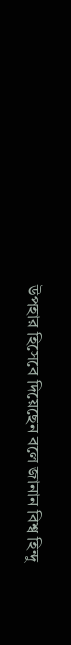উপহার হিসেবে দিয়েছেন বলে জানান বিশ্ব হিন্দু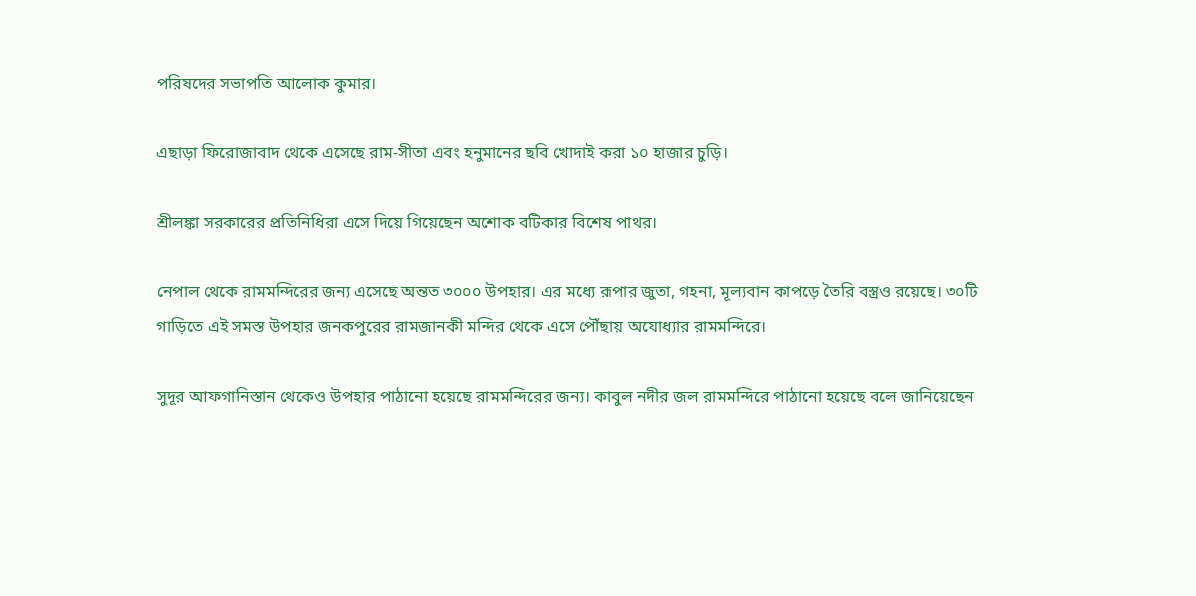পরিষদের সভাপতি আলোক কুমার।

এছাড়া ফিরোজাবাদ থেকে এসেছে রাম-সীতা এবং হনুমানের ছবি খোদাই করা ১০ হাজার চুড়ি।

শ্রীলঙ্কা সরকারের প্রতিনিধিরা এসে দিয়ে গিয়েছেন অশোক বটিকার বিশেষ পাথর।

নেপাল থেকে রামমন্দিরের জন্য এসেছে অন্তত ৩০০০ উপহার। এর মধ্যে রূপার জুতা, গহনা, মূল্যবান কাপড়ে তৈরি বস্ত্রও রয়েছে। ৩০টি গাড়িতে এই সমস্ত উপহার জনকপুরের রামজানকী মন্দির থেকে এসে পৌঁছায় অযোধ্যার রামমন্দিরে।

সুদূর আফগানিস্তান থেকেও উপহার পাঠানো হয়েছে রামমন্দিরের জন্য। কাবুল নদীর জল রামমন্দিরে পাঠানো হয়েছে বলে জানিয়েছেন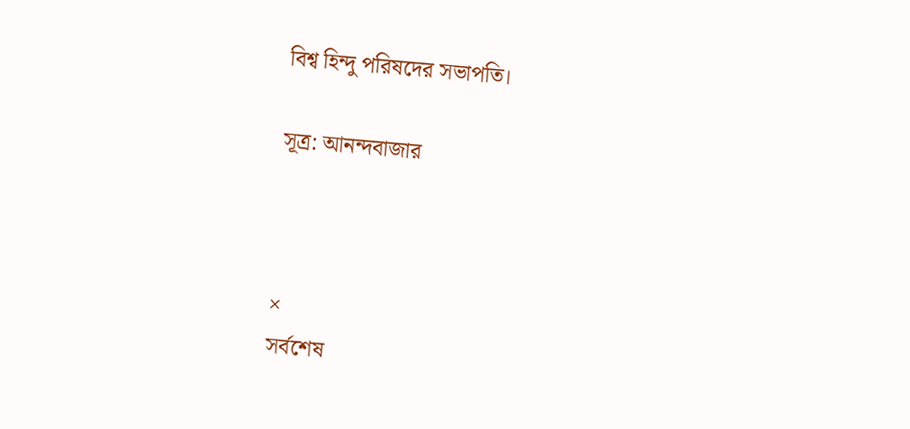বিশ্ব হিন্দু পরিষদের সভাপতি।

সূত্র: আনন্দবাজার



×
সর্বশেষ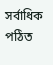সর্বাধিক পঠিত